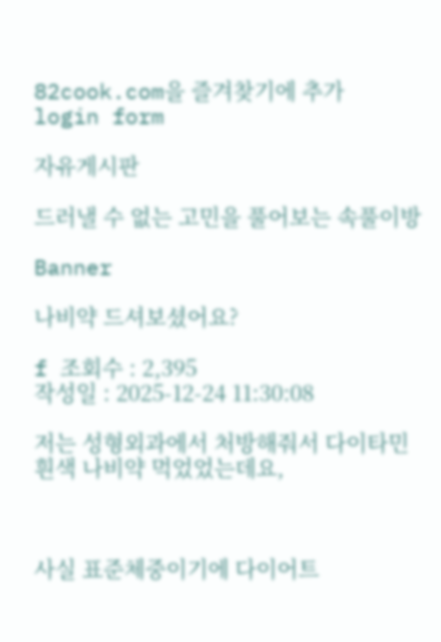82cook.com을 즐겨찾기에 추가
login form

자유게시판

드러낼 수 없는 고민을 풀어보는 속풀이방

Banner

나비약 드셔보셨어요?

f 조회수 : 2,395
작성일 : 2025-12-24 11:30:08

저는 성형외과에서 처방해줘서 다이타민 흰색 나비약 먹었었는데요,



사실 표준체중이기에 다이어트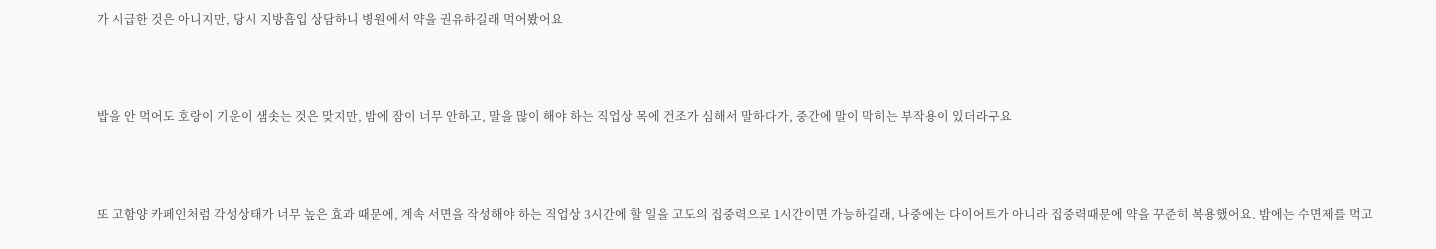가 시급한 것은 아니지만, 당시 지방흡입 상담하니 병원에서 약을 권유하길래 먹어봤어요



밥을 안 먹어도 호랑이 기운이 샘솟는 것은 맞지만, 밤에 잠이 너무 안하고, 말을 많이 해야 하는 직업상 목에 건조가 심해서 말하다가, 중간에 말이 막히는 부작용이 있더라구요



또 고함양 카페인처럼 각성상태가 너무 높은 효과 때문에, 계속 서면을 작성해야 하는 직업상 3시간에 할 일을 고도의 집중력으로 1시간이면 가능하길래, 나중에는 다이어트가 아니라 집중력때문에 약을 꾸준히 복용했어요. 밤에는 수면제를 먹고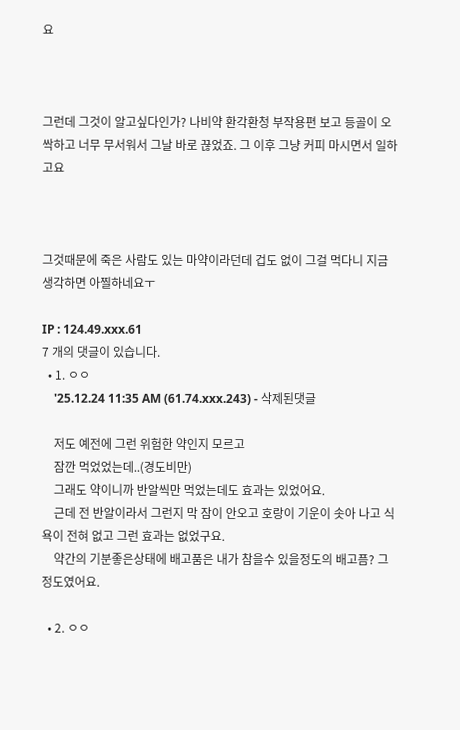요



그런데 그것이 알고싶다인가? 나비약 환각환청 부작용편 보고 등골이 오싹하고 너무 무서워서 그날 바로 끊었죠. 그 이후 그냥 커피 마시면서 일하고요



그것때문에 죽은 사람도 있는 마약이라던데 겁도 없이 그걸 먹다니 지금 생각하면 아찔하네요ㅜ

IP : 124.49.xxx.61
7 개의 댓글이 있습니다.
  • 1. ㅇㅇ
    '25.12.24 11:35 AM (61.74.xxx.243) - 삭제된댓글

    저도 예전에 그런 위험한 약인지 모르고
    잠깐 먹었었는데..(경도비만)
    그래도 약이니까 반알씩만 먹었는데도 효과는 있었어요.
    근데 전 반알이라서 그런지 막 잠이 안오고 호랑이 기운이 솟아 나고 식욕이 전혀 없고 그런 효과는 없었구요.
    약간의 기분좋은상태에 배고품은 내가 참을수 있을정도의 배고픔? 그정도였어요.

  • 2. ㅇㅇ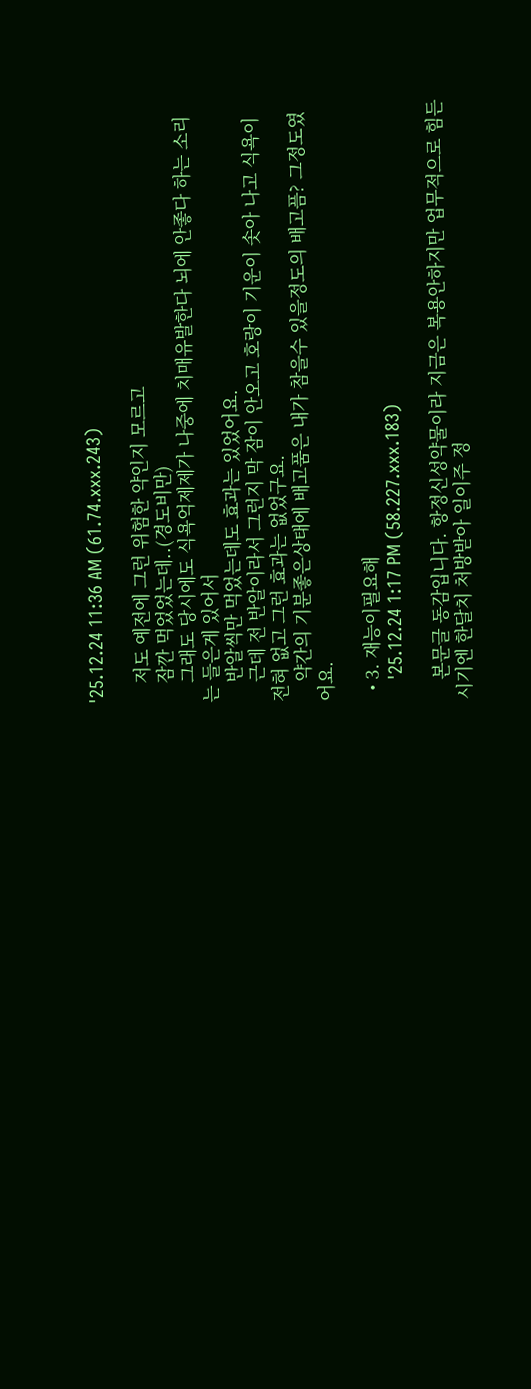'25.12.24 11:36 AM (61.74.xxx.243)

    저도 예전에 그런 위험한 약인지 모르고
    잠깐 먹었었는데..(경도비만)
    그래도 당시에도 식욕억제제가 나중에 치매유발한다 뇌에 안좋다 하는 소리는 들은게 있어서
    반알씩만 먹었는데도 효과는 있었어요.
    근데 전 반알이라서 그런지 막 잠이 안오고 호랑이 기운이 솟아 나고 식욕이 전혀 없고 그런 효과는 없었구요.
    약간의 기분좋은상태에 배고품은 내가 참을수 있을정도의 배고픔? 그정도였어요.

  • 3. 재능이필요해
    '25.12.24 1:17 PM (58.227.xxx.183)

    본문글 동감입니다. 항정신성약물이라 지금은 복용안하지만 업무적으로 힘든시기엔 한달치 처방받아 일이주 정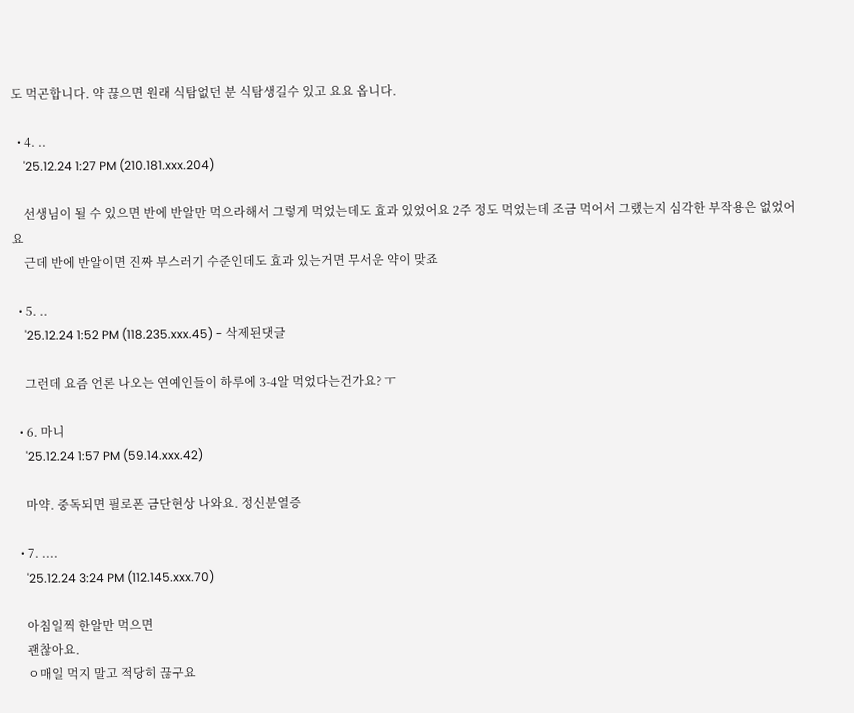도 먹곤합니다. 약 끊으면 원래 식탐없던 분 식탐생길수 있고 요요 옵니다.

  • 4. ..
    '25.12.24 1:27 PM (210.181.xxx.204)

    선생님이 될 수 있으면 반에 반알만 먹으라해서 그렇게 먹었는데도 효과 있었어요 2주 정도 먹었는데 조금 먹어서 그랬는지 심각한 부작용은 없었어요
    근데 반에 반알이면 진짜 부스러기 수준인데도 효과 있는거면 무서운 약이 맞죠

  • 5. ..
    '25.12.24 1:52 PM (118.235.xxx.45) - 삭제된댓글

    그런데 요즘 언론 나오는 연예인들이 하루에 3-4알 먹었다는건가요? ㅜ

  • 6. 마니
    '25.12.24 1:57 PM (59.14.xxx.42)

    마약. 중독되면 필로폰 금단현상 나와요. 정신분열증

  • 7. ....
    '25.12.24 3:24 PM (112.145.xxx.70)

    아침일찍 한알만 먹으면
    괜찮아요.
    ㅇ매일 먹지 말고 적당히 끊구요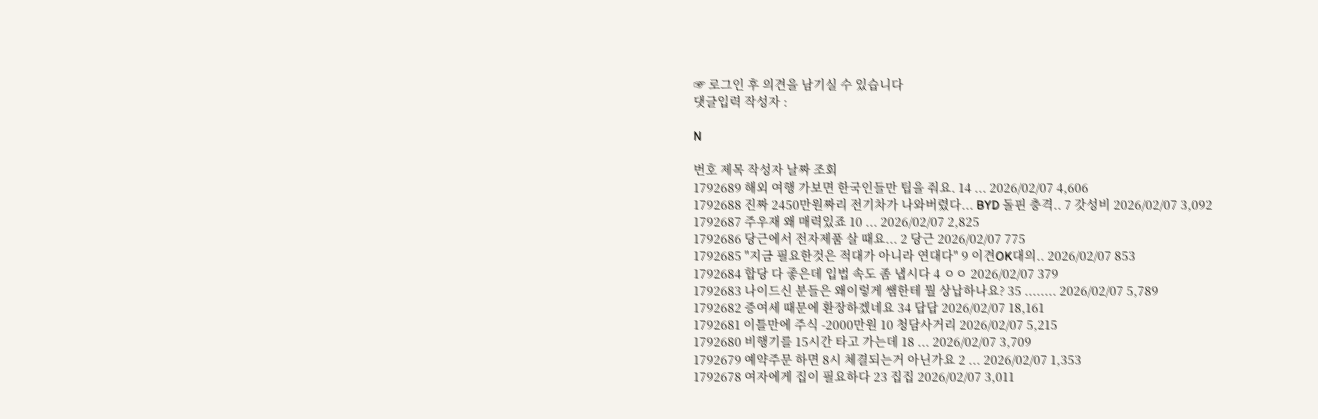☞ 로그인 후 의견을 남기실 수 있습니다
댓글입력 작성자 :

N

번호 제목 작성자 날짜 조회
1792689 해외 여행 가보면 한국인들만 팁을 줘요. 14 ... 2026/02/07 4,606
1792688 진짜 2450만원짜리 전기차가 나와버렸다... BYD 돌핀 충격.. 7 갓성비 2026/02/07 3,092
1792687 주우재 왜 매력있죠 10 ... 2026/02/07 2,825
1792686 당근에서 전자제품 살 때요... 2 당근 2026/02/07 775
1792685 "지금 필요한것은 적대가 아니라 연대다" 9 이견OK대의.. 2026/02/07 853
1792684 합당 다 좋은데 입법 속도 좀 냅시다 4 ㅇㅇ 2026/02/07 379
1792683 나이드신 분들은 왜이렇게 쌤한테 뭘 상납하나요? 35 ........ 2026/02/07 5,789
1792682 증여세 때문에 환장하겠네요 34 답답 2026/02/07 18,161
1792681 이틀만에 주식 -2000만원 10 청담사거리 2026/02/07 5,215
1792680 비행기를 15시간 타고 가는데 18 ... 2026/02/07 3,709
1792679 예약주문 하면 8시 체결되는거 아닌가요 2 ... 2026/02/07 1,353
1792678 여자에게 집이 필요하다 23 집집 2026/02/07 3,011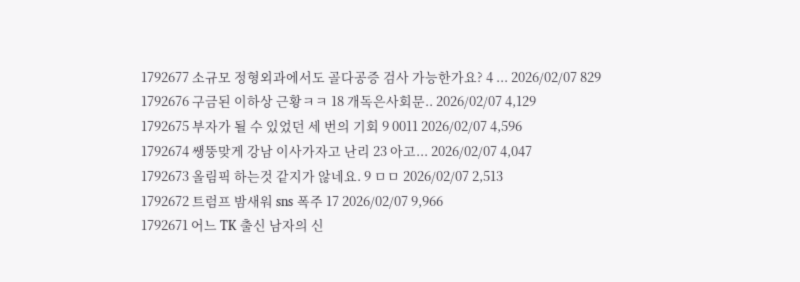1792677 소규모 정형외과에서도 골다공증 검사 가능한가요? 4 ... 2026/02/07 829
1792676 구금된 이하상 근황ㅋㅋ 18 개독은사회문.. 2026/02/07 4,129
1792675 부자가 될 수 있었던 세 번의 기회 9 0011 2026/02/07 4,596
1792674 쌩뚱맞게 강남 이사가자고 난리 23 아고... 2026/02/07 4,047
1792673 올림픽 하는것 같지가 않네요. 9 ㅁㅁ 2026/02/07 2,513
1792672 트럼프 밤새워 sns 폭주 17 2026/02/07 9,966
1792671 어느 TK 출신 남자의 신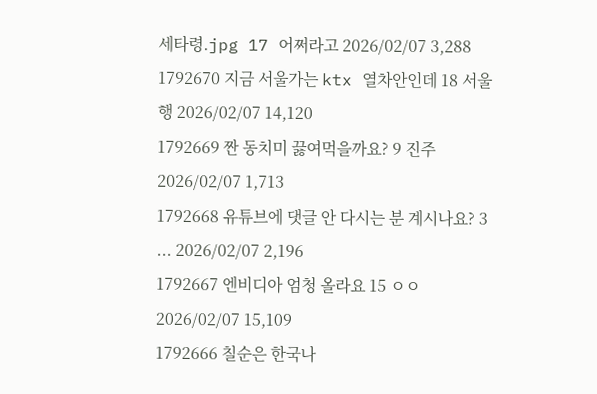세타령.jpg 17 어쩌라고 2026/02/07 3,288
1792670 지금 서울가는 ktx 열차안인데 18 서울행 2026/02/07 14,120
1792669 짠 동치미 끓여먹을까요? 9 진주 2026/02/07 1,713
1792668 유튜브에 댓글 안 다시는 분 계시나요? 3 ... 2026/02/07 2,196
1792667 엔비디아 엄청 올라요 15 ㅇㅇ 2026/02/07 15,109
1792666 칠순은 한국나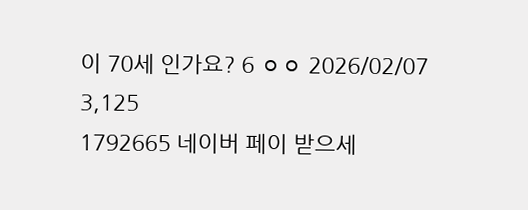이 70세 인가요? 6 ㅇㅇ 2026/02/07 3,125
1792665 네이버 페이 받으세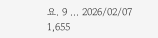요. 9 ... 2026/02/07 1,655